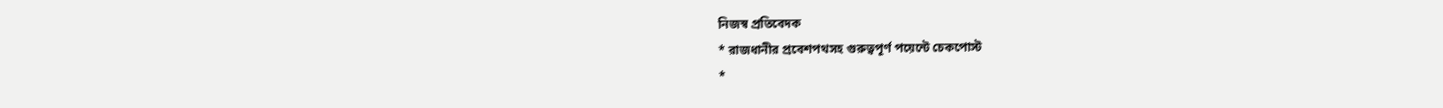নিজস্ব প্রতিবেদক
* রাজধানীর প্রবেশপথসহ গুরুত্বপূর্ণ পয়েন্টে চেকপোস্ট
*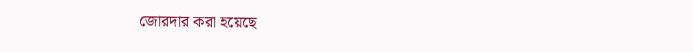জোরদার করা হয়েছে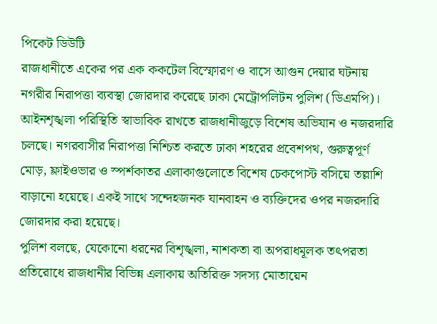পিকেট ডিউটি
রাজধানীতে একের পর এক ককটেল বিস্ফোরণ ও বাসে আগুন দেয়ার ঘটনায় নগরীর নিরাপত্তা ব্যবস্থা জোরদার করেছে ঢাকা মেট্রোপলিটন পুলিশ (ডিএমপি)। আইনশৃঙ্খলা পরিস্থিতি স্বাভাবিক রাখতে রাজধানীজুড়ে বিশেষ অভিযান ও নজরদারি চলছে। নগরবাসীর নিরাপত্তা নিশ্চিত করতে ঢাকা শহরের প্রবেশপথ, গুরুত্বপূর্ণ মোড়, ফ্লাইওভার ও স্পর্শকাতর এলাকাগুলোতে বিশেষ চেকপোস্ট বসিয়ে তল্লাশি বাড়ানো হয়েছে। একই সাথে সন্দেহজনক যানবাহন ও ব্যক্তিদের ওপর নজরদারি জোরদার করা হয়েছে।
পুলিশ বলছে, যেকোনো ধরনের বিশৃঙ্খলা, নাশকতা বা অপরাধমূলক তৎপরতা প্রতিরোধে রাজধানীর বিভিন্ন এলাকায় অতিরিক্ত সদস্য মোতায়েন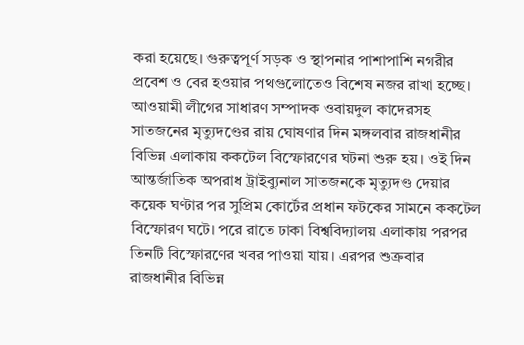করা হয়েছে। গুরুত্বপূর্ণ সড়ক ও স্থাপনার পাশাপাশি নগরীর প্রবেশ ও বের হওয়ার পথগুলোতেও বিশেষ নজর রাখা হচ্ছে।
আওয়ামী লীগের সাধারণ সম্পাদক ওবায়দুল কাদেরসহ সাতজনের মৃত্যুদণ্ডের রায় ঘোষণার দিন মঙ্গলবার রাজধানীর বিভিন্ন এলাকায় ককটেল বিস্ফোরণের ঘটনা শুরু হয়। ওই দিন আন্তর্জাতিক অপরাধ ট্রাইব্যুনাল সাতজনকে মৃত্যুদণ্ড দেয়ার কয়েক ঘণ্টার পর সুপ্রিম কোর্টের প্রধান ফটকের সামনে ককটেল বিস্ফোরণ ঘটে। পরে রাতে ঢাকা বিশ্ববিদ্যালয় এলাকায় পরপর তিনটি বিস্ফোরণের খবর পাওয়া যায়। এরপর শুক্রবার রাজধানীর বিভিন্ন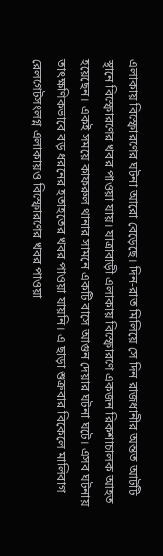এলাকায় বিস্ফোরণের ঘটনা আরো বেড়েছে। দিন-রাত মিলিয়ে সে দিন রাজধানীর অন্তত আটটি স্থানে বিস্ফোরণের খবর পাওয়া যায়। যাত্রাবাড়ী এলাকায় বিস্ফোরণে একজন রিকশাচালক আহত হয়েছেন। একই সময়ে কাফরুল থানার সামনে একটি বাসে আগুন দেয়ার ঘটনা ঘটে। এসব ঘটনায় তাৎক্ষণিকভাবে বড় ধরনের হতাহতের খবর পাওয়া যায়নি। এ ছাড়া শুক্রবার বিকেলে মালিবাগ রেলগেটসংলগ্ন এলাকায়ও বিস্ফোরণের খবর পাওয়া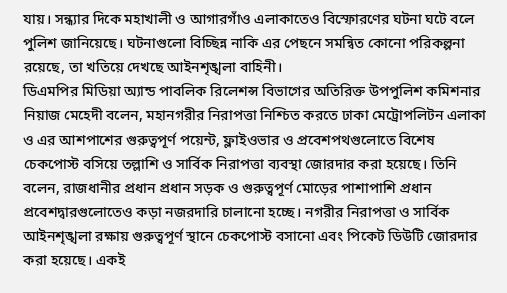যায়। সন্ধ্যার দিকে মহাখালী ও আগারগাঁও এলাকাতেও বিস্ফোরণের ঘটনা ঘটে বলে পুলিশ জানিয়েছে। ঘটনাগুলো বিচ্ছিন্ন নাকি এর পেছনে সমন্বিত কোনো পরিকল্পনা রয়েছে, তা খতিয়ে দেখছে আইনশৃঙ্খলা বাহিনী।
ডিএমপির মিডিয়া অ্যান্ড পাবলিক রিলেশন্স বিভাগের অতিরিক্ত উপপুলিশ কমিশনার নিয়াজ মেহেদী বলেন, মহানগরীর নিরাপত্তা নিশ্চিত করতে ঢাকা মেট্রোপলিটন এলাকা ও এর আশপাশের গুরুত্বপূর্ণ পয়েন্ট, ফ্লাইওভার ও প্রবেশপথগুলোতে বিশেষ চেকপোস্ট বসিয়ে তল্লাশি ও সার্বিক নিরাপত্তা ব্যবস্থা জোরদার করা হয়েছে। তিনি বলেন, রাজধানীর প্রধান প্রধান সড়ক ও গুরুত্বপূর্ণ মোড়ের পাশাপাশি প্রধান প্রবেশদ্বারগুলোতেও কড়া নজরদারি চালানো হচ্ছে। নগরীর নিরাপত্তা ও সার্বিক আইনশৃঙ্খলা রক্ষায় গুরুত্বপূর্ণ স্থানে চেকপোস্ট বসানো এবং পিকেট ডিউটি জোরদার করা হয়েছে। একই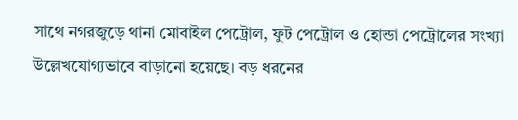সাথে নগরজুড়ে থানা মোবাইল পেট্রোল, ফুট পেট্রোল ও হোন্ডা পেট্রোলের সংখ্যা উল্লেখযোগ্যভাবে বাড়ানো হয়েছে। বড় ধরনের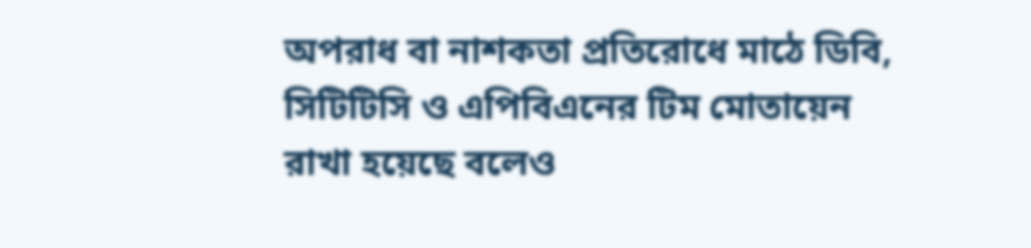অপরাধ বা নাশকতা প্রতিরোধে মাঠে ডিবি, সিটিটিসি ও এপিবিএনের টিম মোতায়েন রাখা হয়েছে বলেও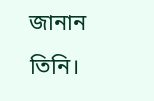জানান তিনি।